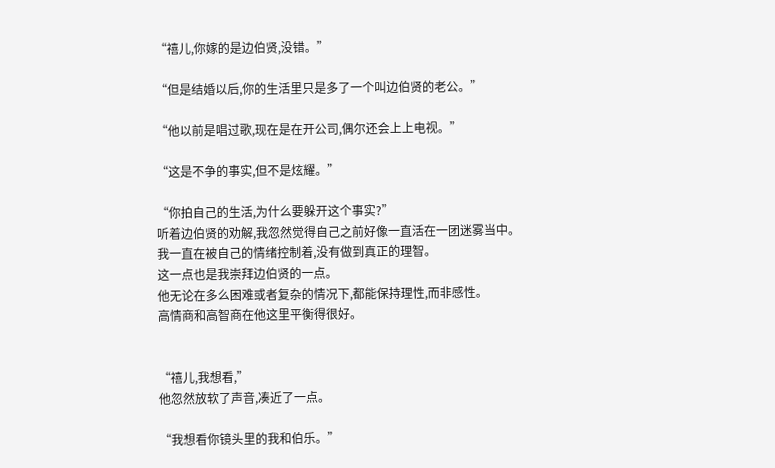“禧儿,你嫁的是边伯贤,没错。”

“但是结婚以后,你的生活里只是多了一个叫边伯贤的老公。”

“他以前是唱过歌,现在是在开公司,偶尔还会上上电视。”

“这是不争的事实,但不是炫耀。”

“你拍自己的生活,为什么要躲开这个事实?”
听着边伯贤的劝解,我忽然觉得自己之前好像一直活在一团迷雾当中。
我一直在被自己的情绪控制着,没有做到真正的理智。
这一点也是我崇拜边伯贤的一点。
他无论在多么困难或者复杂的情况下,都能保持理性,而非感性。
高情商和高智商在他这里平衡得很好。


“禧儿,我想看,”
他忽然放软了声音,凑近了一点。

“我想看你镜头里的我和伯乐。”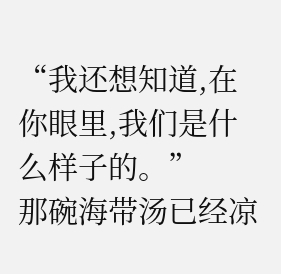“我还想知道,在你眼里,我们是什么样子的。”
那碗海带汤已经凉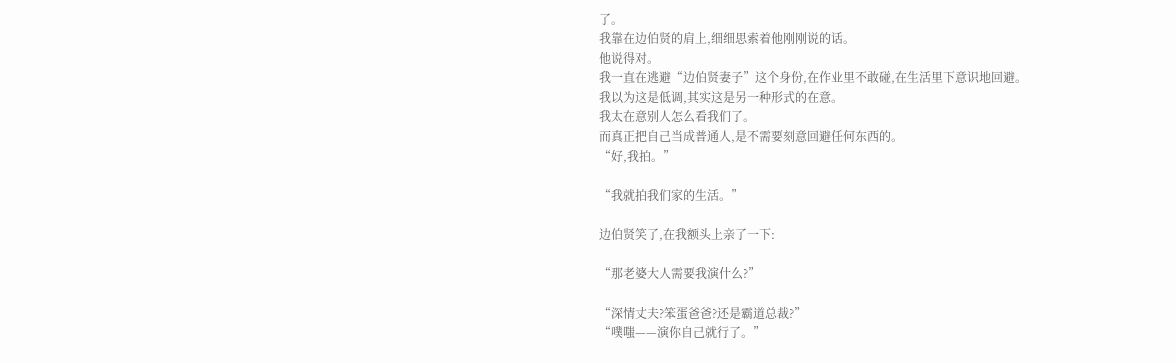了。
我靠在边伯贤的肩上,细细思索着他刚刚说的话。
他说得对。
我一直在逃避“边伯贤妻子”这个身份,在作业里不敢碰,在生活里下意识地回避。
我以为这是低调,其实这是另一种形式的在意。
我太在意别人怎么看我们了。
而真正把自己当成普通人,是不需要刻意回避任何东西的。
“好,我拍。”

“我就拍我们家的生活。”

边伯贤笑了,在我额头上亲了一下:

“那老婆大人需要我演什么?”

“深情丈夫?笨蛋爸爸?还是霸道总裁?”
“噗嗤——演你自己就行了。”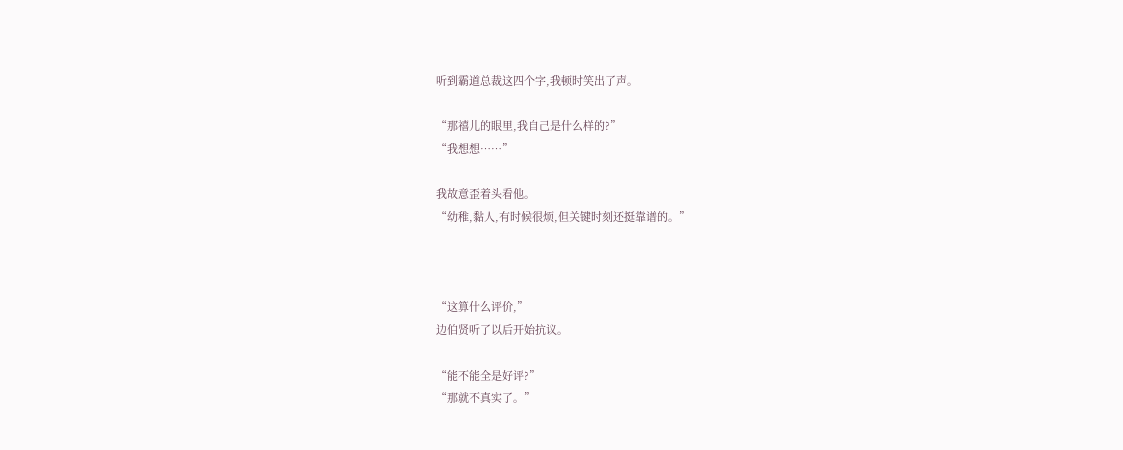听到霸道总裁这四个字,我顿时笑出了声。

“那禧儿的眼里,我自己是什么样的?”
“我想想……”

我故意歪着头看他。
“幼稚,黏人,有时候很烦,但关键时刻还挺靠谱的。”



“这算什么评价,”
边伯贤听了以后开始抗议。

“能不能全是好评?”
“那就不真实了。”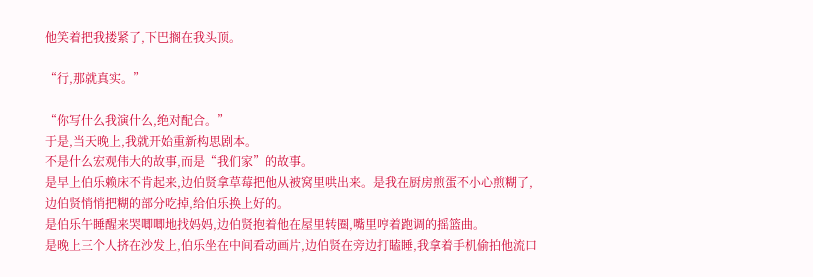他笑着把我搂紧了,下巴搁在我头顶。

“行,那就真实。”

“你写什么我演什么,绝对配合。”
于是,当天晚上,我就开始重新构思剧本。
不是什么宏观伟大的故事,而是“我们家”的故事。
是早上伯乐赖床不肯起来,边伯贤拿草莓把他从被窝里哄出来。是我在厨房煎蛋不小心煎糊了,边伯贤悄悄把糊的部分吃掉,给伯乐换上好的。
是伯乐午睡醒来哭唧唧地找妈妈,边伯贤抱着他在屋里转圈,嘴里哼着跑调的摇篮曲。
是晚上三个人挤在沙发上,伯乐坐在中间看动画片,边伯贤在旁边打瞌睡,我拿着手机偷拍他流口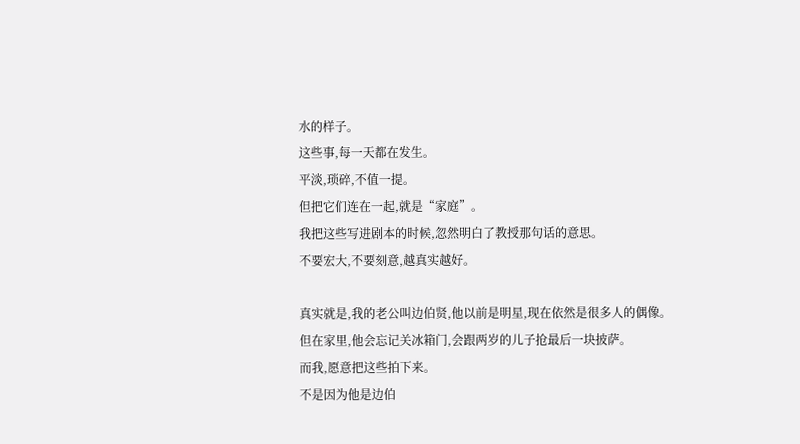水的样子。
这些事,每一天都在发生。
平淡,琐碎,不值一提。
但把它们连在一起,就是“家庭”。
我把这些写进剧本的时候,忽然明白了教授那句话的意思。
不要宏大,不要刻意,越真实越好。

真实就是,我的老公叫边伯贤,他以前是明星,现在依然是很多人的偶像。
但在家里,他会忘记关冰箱门,会跟两岁的儿子抢最后一块披萨。
而我,愿意把这些拍下来。
不是因为他是边伯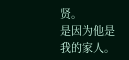贤。
是因为他是我的家人。